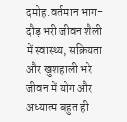दमोह.वर्तमान भाग-दौड़ भरी जीवन शैली में स्वास्थ्य, सक्रियता और खुशहाली भरे जीवन में योग और अध्यात्म बहुत ही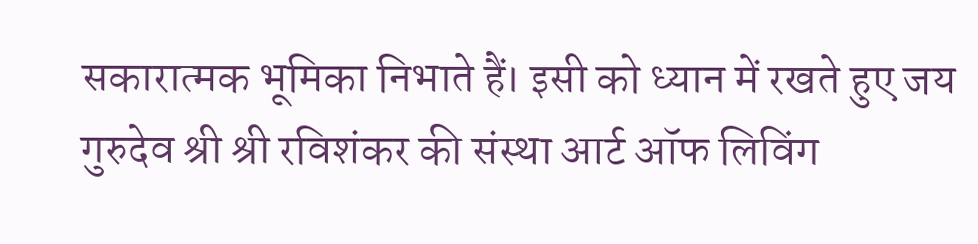सकारात्मक भूमिका निभाते हैं। इसी को ध्यान में रखते हुए जय गुरुदेव श्री श्री रविशंकर की संस्था आर्ट ऑफ लिविंग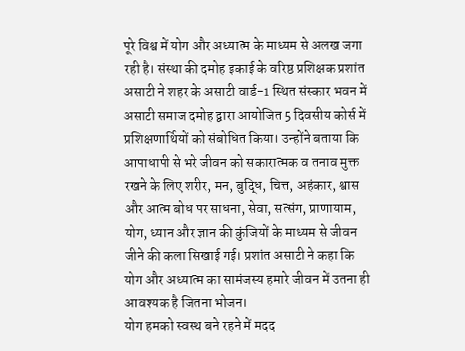पूरे विश्व में योग और अध्यात्म के माध्यम से अलख जगा रही है। संस्था की दमोह इकाई के वरिष्ठ प्रशिक्षक प्रशांत असाटी ने शहर के असाटी वार्ड-1 स्थित संस्कार भवन में असाटी समाज दमोह द्वारा आयोजित 5 दिवसीय कोर्स में प्रशिक्षणार्थियों को संबोधित किया। उन्होंने बताया कि आपाधापी से भरे जीवन को सकारात्मक व तनाव मुक्त रखने के लिए शरीर, मन, बुद्धि, चित्त, अहंकार, श्वास और आत्म बोध पर साधना, सेवा, सत्संग, प्राणायाम, योग, ध्यान और ज्ञान की कुंजियों के माध्यम से जीवन जीने की कला सिखाई गई। प्रशांत असाटी ने कहा कि योग और अध्यात्म का सामंजस्य हमारे जीवन में उतना ही आवश्यक है जितना भोजन।
योग हमको स्वस्थ बने रहने में मदद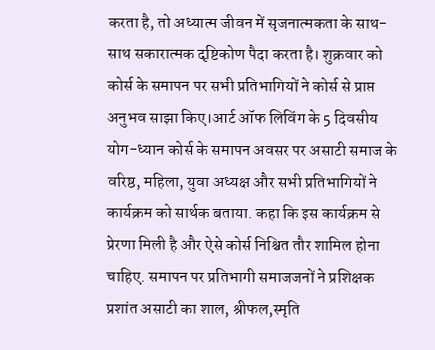करता है, तो अध्यात्म जीवन में सृजनात्मकता के साथ-साथ सकारात्मक दृष्टिकोण पैदा करता है। शुक्रवार को कोर्स के समापन पर सभी प्रतिभागियों ने कोर्स से प्राप्त अनुभव साझा किए।आर्ट ऑफ लिविंग के 5 दिवसीय योग-ध्यान कोर्स के समापन अवसर पर असाटी समाज के वरिष्ठ, महिला, युवा अध्यक्ष और सभी प्रतिभागियों ने कार्यक्रम को सार्थक बताया. कहा कि इस कार्यक्रम से प्रेरणा मिली है और ऐसे कोर्स निश्चित तौर शामिल होना चाहिए. समापन पर प्रतिभागी समाजजनों ने प्रशिक्षक प्रशांत असाटी का शाल, श्रीफल,स्मृति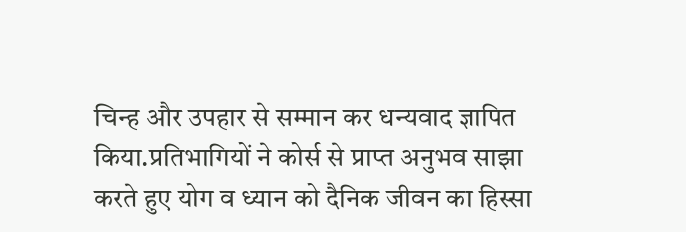चिन्ह और उपहार से सम्मान कर धन्यवाद ज्ञापित किया.प्रतिभागियों ने कोर्स से प्राप्त अनुभव साझा करते हुए योग व ध्यान को दैनिक जीवन का हिस्सा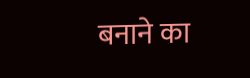बनाने का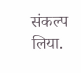संकल्प लिया.